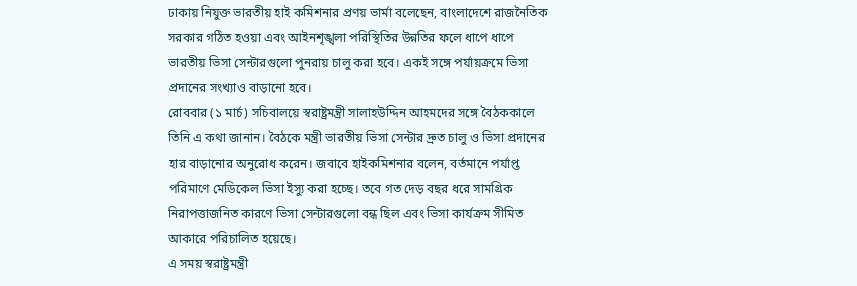ঢাকায় নিযুক্ত ভারতীয় হাই কমিশনার প্রণয় ভার্মা বলেছেন, বাংলাদেশে রাজনৈতিক সরকার গঠিত হওয়া এবং আইনশৃঙ্খলা পরিস্থিতির উন্নতির ফলে ধাপে ধাপে ভারতীয় ভিসা সেন্টারগুলো পুনরায় চালু করা হবে। একই সঙ্গে পর্যায়ক্রমে ভিসা প্রদানের সংখ্যাও বাড়ানো হবে।
রোববার (১ মার্চ) সচিবালয়ে স্বরাষ্ট্রমন্ত্রী সালাহউদ্দিন আহমদের সঙ্গে বৈঠককালে তিনি এ কথা জানান। বৈঠকে মন্ত্রী ভারতীয় ভিসা সেন্টার দ্রুত চালু ও ভিসা প্রদানের হার বাড়ানোর অনুরোধ করেন। জবাবে হাইকমিশনার বলেন, বর্তমানে পর্যাপ্ত পরিমাণে মেডিকেল ভিসা ইস্যু করা হচ্ছে। তবে গত দেড় বছর ধরে সামগ্রিক নিরাপত্তাজনিত কারণে ভিসা সেন্টারগুলো বন্ধ ছিল এবং ভিসা কার্যক্রম সীমিত আকারে পরিচালিত হয়েছে।
এ সময় স্বরাষ্ট্রমন্ত্রী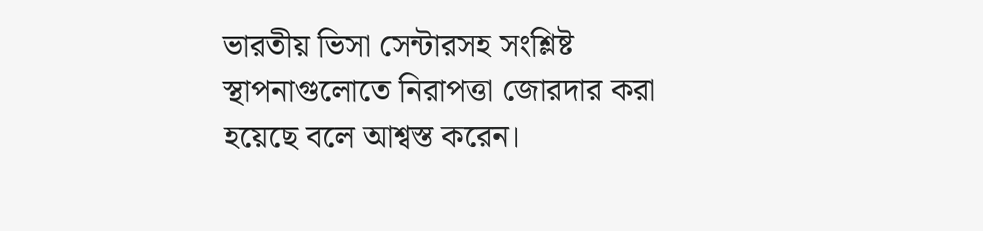ভারতীয় ভিসা সেন্টারসহ সংশ্লিষ্ট স্থাপনাগুলোতে নিরাপত্তা জোরদার করা হয়েছে বলে আশ্বস্ত করেন।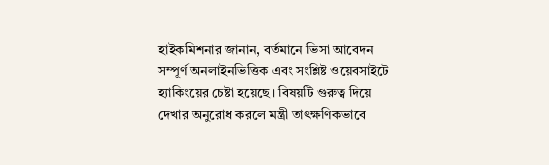হাইকমিশনার জানান, বর্তমানে ভিসা আবেদন সম্পূর্ণ অনলাইনভিত্তিক এবং সংশ্লিষ্ট ওয়েবসাইটে হ্যাকিংয়ের চেষ্টা হয়েছে। বিষয়টি গুরুত্ব দিয়ে দেখার অনুরোধ করলে মন্ত্রী তাৎক্ষণিকভাবে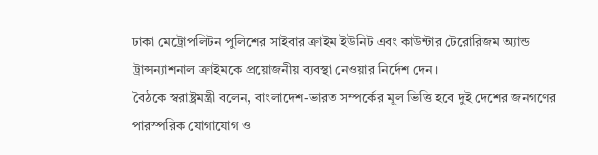ঢাকা মেট্রোপলিটন পুলিশের সাইবার ক্রাইম ইউনিট এবং কাউন্টার টেরোরিজম অ্যান্ড ট্রান্সন্যাশনাল ক্রাইমকে প্রয়োজনীয় ব্যবস্থা নেওয়ার নির্দেশ দেন।
বৈঠকে স্বরাষ্ট্রমন্ত্রী বলেন, বাংলাদেশ-ভারত সম্পর্কের মূল ভিত্তি হবে দুই দেশের জনগণের পারস্পরিক যোগাযোগ ও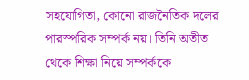সহযোগিতা, কোনো রাজনৈতিক দলের পারস্পরিক সম্পর্ক নয়। তিনি অতীত থেকে শিক্ষা নিয়ে সম্পর্ককে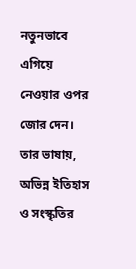নতুনভাবে এগিয়ে নেওয়ার ওপর জোর দেন। তার ভাষায়, অভিন্ন ইতিহাস ও সংস্কৃতির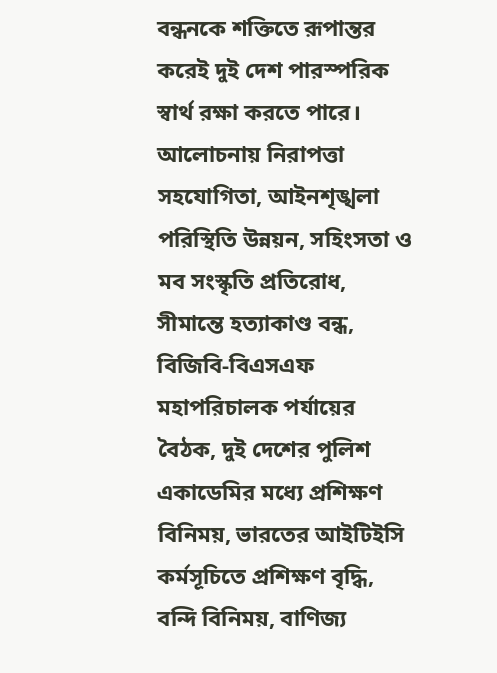বন্ধনকে শক্তিতে রূপান্তর করেই দুই দেশ পারস্পরিক স্বার্থ রক্ষা করতে পারে।
আলোচনায় নিরাপত্তা সহযোগিতা, আইনশৃঙ্খলা পরিস্থিতি উন্নয়ন, সহিংসতা ও মব সংস্কৃতি প্রতিরোধ, সীমান্তে হত্যাকাণ্ড বন্ধ, বিজিবি-বিএসএফ মহাপরিচালক পর্যায়ের বৈঠক, দুই দেশের পুলিশ একাডেমির মধ্যে প্রশিক্ষণ বিনিময়, ভারতের আইটিইসি কর্মসূচিতে প্রশিক্ষণ বৃদ্ধি, বন্দি বিনিময়, বাণিজ্য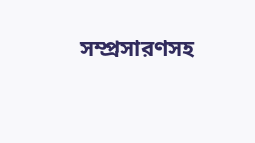সম্প্রসারণসহ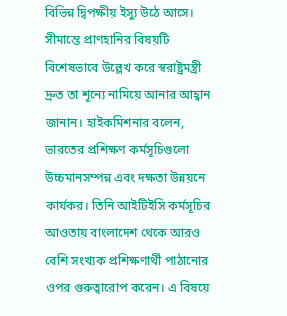বিভিন্ন দ্বিপক্ষীয় ইস্যু উঠে আসে।
সীমান্তে প্রাণহানির বিষয়টি বিশেষভাবে উল্লেখ করে স্বরাষ্ট্রমন্ত্রী দ্রুত তা শূন্যে নামিয়ে আনার আহ্বান জানান। হাইকমিশনার বলেন, ভারতের প্রশিক্ষণ কর্মসূচিগুলো উচ্চমানসম্পন্ন এবং দক্ষতা উন্নয়নে কার্যকর। তিনি আইটিইসি কর্মসূচির আওতায় বাংলাদেশ থেকে আরও বেশি সংখ্যক প্রশিক্ষণার্থী পাঠানোর ওপর গুরুত্বারোপ করেন। এ বিষয়ে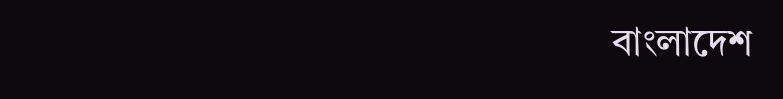বাংলাদেশ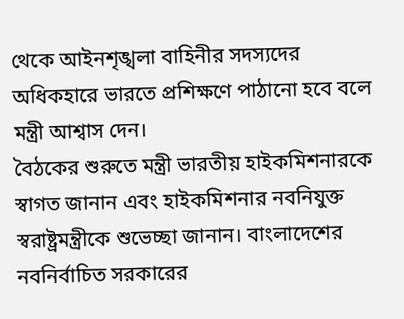থেকে আইনশৃঙ্খলা বাহিনীর সদস্যদের অধিকহারে ভারতে প্রশিক্ষণে পাঠানো হবে বলে মন্ত্রী আশ্বাস দেন।
বৈঠকের শুরুতে মন্ত্রী ভারতীয় হাইকমিশনারকে স্বাগত জানান এবং হাইকমিশনার নবনিযুক্ত স্বরাষ্ট্রমন্ত্রীকে শুভেচ্ছা জানান। বাংলাদেশের নবনির্বাচিত সরকারের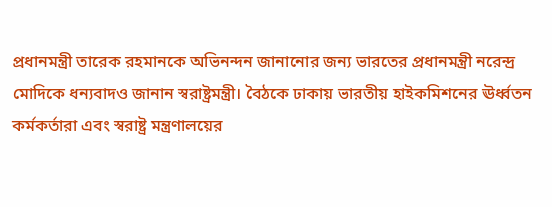প্রধানমন্ত্রী তারেক রহমানকে অভিনন্দন জানানোর জন্য ভারতের প্রধানমন্ত্রী নরেন্দ্র মোদিকে ধন্যবাদও জানান স্বরাষ্ট্রমন্ত্রী। বৈঠকে ঢাকায় ভারতীয় হাইকমিশনের ঊর্ধ্বতন কর্মকর্তারা এবং স্বরাষ্ট্র মন্ত্রণালয়ের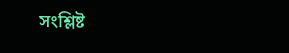সংশ্লিষ্ট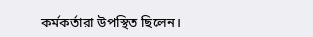কর্মকর্তারা উপস্থিত ছিলেন।